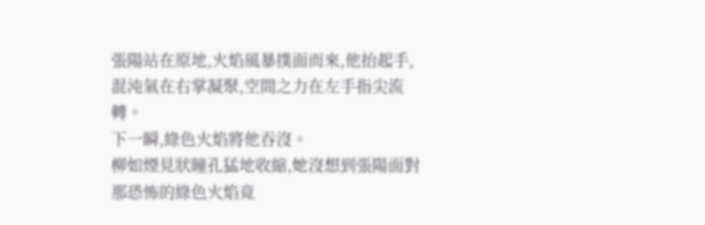張陽站在原地,火焰風暴撲面而來,他抬起手,混沌氣在右掌凝聚,空間之力在左手指尖流轉。
下一瞬,綠色火焰將他吞沒。
柳如煙見狀瞳孔猛地收縮,她沒想到張陽面對那恐怖的綠色火焰竟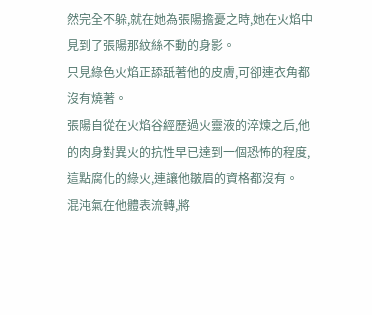然完全不躲,就在她為張陽擔憂之時,她在火焰中見到了張陽那紋絲不動的身影。
只見綠色火焰正舔舐著他的皮膚,可卻連衣角都沒有燒著。
張陽自從在火焰谷經歷過火靈液的淬煉之后,他的肉身對異火的抗性早已達到一個恐怖的程度,這點腐化的綠火,連讓他皺眉的資格都沒有。
混沌氣在他體表流轉,將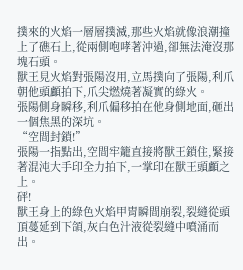撲來的火焰一層層撲滅,那些火焰就像浪潮撞上了礁石上,從兩側咆哮著沖過,卻無法淹沒那塊石頭。
獸王見火焰對張陽沒用,立馬撲向了張陽,利爪朝他頭顱拍下,爪尖燃燒著凝實的綠火。
張陽側身瞬移,利爪偏移拍在他身側地面,砸出一個焦黑的深坑。
“空間封鎖!”
張陽一指點出,空間牢籠直接將獸王鎖住,緊接著混沌大手印全力拍下,一掌印在獸王頭顱之上。
砰!
獸王身上的綠色火焰甲胄瞬間崩裂,裂縫從頭頂蔓延到下頜,灰白色汁液從裂縫中噴涌而出。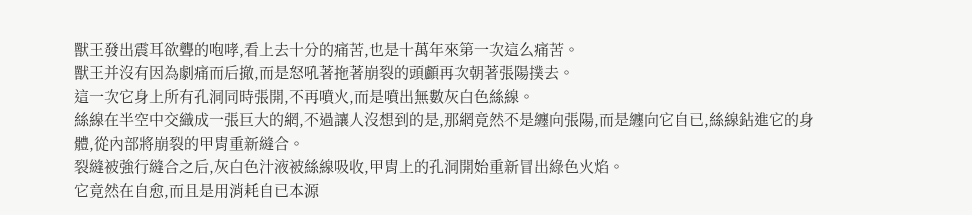獸王發出震耳欲聾的咆哮,看上去十分的痛苦,也是十萬年來第一次這么痛苦。
獸王并沒有因為劇痛而后撤,而是怒吼著拖著崩裂的頭顱再次朝著張陽撲去。
這一次它身上所有孔洞同時張開,不再噴火,而是噴出無數灰白色絲線。
絲線在半空中交織成一張巨大的網,不過讓人沒想到的是,那網竟然不是纏向張陽,而是纏向它自已,絲線鉆進它的身體,從內部將崩裂的甲胄重新縫合。
裂縫被強行縫合之后,灰白色汁液被絲線吸收,甲胄上的孔洞開始重新冒出綠色火焰。
它竟然在自愈,而且是用消耗自已本源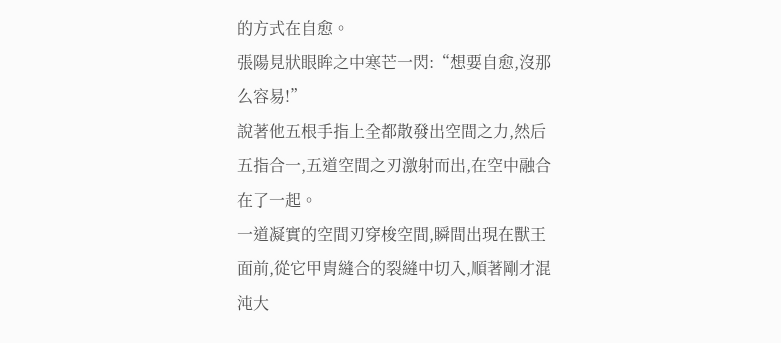的方式在自愈。
張陽見狀眼眸之中寒芒一閃:“想要自愈,沒那么容易!”
說著他五根手指上全都散發出空間之力,然后五指合一,五道空間之刃激射而出,在空中融合在了一起。
一道凝實的空間刃穿梭空間,瞬間出現在獸王面前,從它甲胄縫合的裂縫中切入,順著剛才混沌大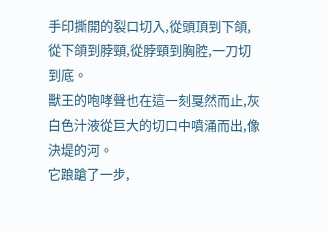手印撕開的裂口切入,從頭頂到下頜,從下頜到脖頸,從脖頸到胸腔,一刀切到底。
獸王的咆哮聲也在這一刻戛然而止,灰白色汁液從巨大的切口中噴涌而出,像決堤的河。
它踉蹌了一步,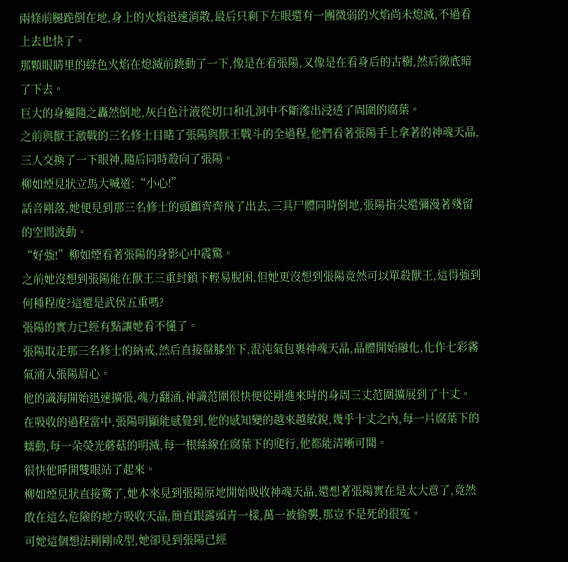兩條前腿跪倒在地,身上的火焰迅速消散,最后只剩下左眼還有一團微弱的火焰尚未熄滅,不過看上去也快了。
那顆眼睛里的綠色火焰在熄滅前跳動了一下,像是在看張陽,又像是在看身后的古樹,然后徹底暗了下去。
巨大的身軀隨之轟然倒地,灰白色汁液從切口和孔洞中不斷滲出浸透了周圍的腐葉。
之前與獸王激戰的三名修士目睹了張陽與獸王戰斗的全過程,他們看著張陽手上拿著的神魂天晶,三人交換了一下眼神,隨后同時殺向了張陽。
柳如煙見狀立馬大喊道:“小心!”
話音剛落,她便見到那三名修士的頭顱齊齊飛了出去,三具尸體同時倒地,張陽指尖還彌漫著殘留的空間波動。
“好強!”柳如煙看著張陽的身影心中震驚。
之前她沒想到張陽能在獸王三重封鎖下輕易脫困,但她更沒想到張陽竟然可以單殺獸王,這得強到何種程度?這還是武侯五重嗎?
張陽的實力已經有點讓她看不懂了。
張陽取走那三名修士的納戒,然后直接盤膝坐下,混沌氣包裹神魂天晶,晶體開始融化,化作七彩霧氣涌入張陽眉心。
他的識海開始迅速擴張,魂力翻涌,神識范圍很快便從剛進來時的身周三丈范圍擴展到了十丈。
在吸收的過程當中,張陽明顯能感覺到,他的感知變的越來越敏銳,幾乎十丈之內,每一片腐葉下的蠕動,每一朵熒光蘑菇的明滅,每一根絲線在腐葉下的爬行,他都能清晰可聞。
很快他睜開雙眼站了起來。
柳如煙見狀直接驚了,她本來見到張陽原地開始吸收神魂天晶,還想著張陽實在是太大意了,竟然敢在這么危險的地方吸收天晶,簡直跟露頭青一樣,萬一被偷襲,那豈不是死的很冤。
可她這個想法剛剛成型,她卻見到張陽已經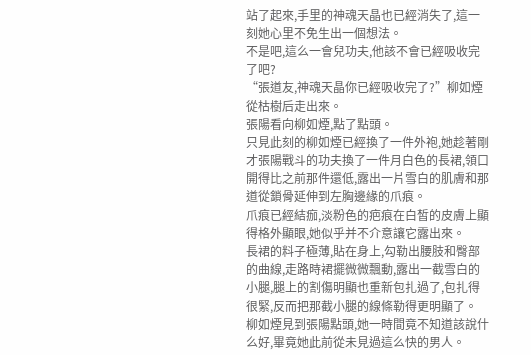站了起來,手里的神魂天晶也已經消失了,這一刻她心里不免生出一個想法。
不是吧,這么一會兒功夫,他該不會已經吸收完了吧?
“張道友,神魂天晶你已經吸收完了?”柳如煙從枯樹后走出來。
張陽看向柳如煙,點了點頭。
只見此刻的柳如煙已經換了一件外袍,她趁著剛才張陽戰斗的功夫換了一件月白色的長裙,領口開得比之前那件還低,露出一片雪白的肌膚和那道從鎖骨延伸到左胸邊緣的爪痕。
爪痕已經結痂,淡粉色的疤痕在白皙的皮膚上顯得格外顯眼,她似乎并不介意讓它露出來。
長裙的料子極薄,貼在身上,勾勒出腰肢和臀部的曲線,走路時裙擺微微飄動,露出一截雪白的小腿,腿上的割傷明顯也重新包扎過了,包扎得很緊,反而把那截小腿的線條勒得更明顯了。
柳如煙見到張陽點頭,她一時間竟不知道該說什么好,畢竟她此前從未見過這么快的男人。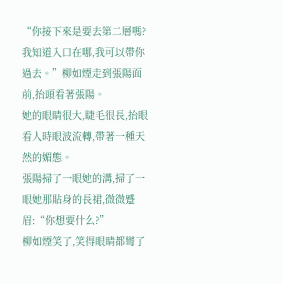“你接下來是要去第二層嗎?我知道入口在哪,我可以帶你過去。”柳如煙走到張陽面前,抬頭看著張陽。
她的眼睛很大,睫毛很長,抬眼看人時眼波流轉,帶著一種天然的媚態。
張陽掃了一眼她的溝,掃了一眼她那貼身的長裙,微微蹙眉:“你想要什么?”
柳如煙笑了,笑得眼睛都彎了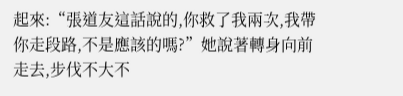起來:“張道友這話說的,你救了我兩次,我帶你走段路,不是應該的嗎?”她說著轉身向前走去,步伐不大不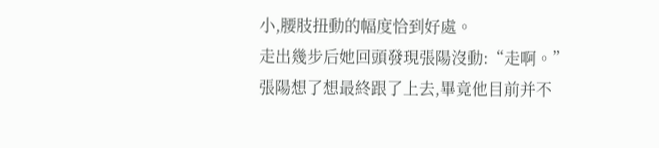小,腰肢扭動的幅度恰到好處。
走出幾步后她回頭發現張陽沒動:“走啊。”
張陽想了想最終跟了上去,畢竟他目前并不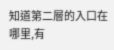知道第二層的入口在哪里,有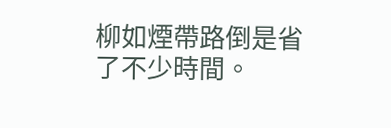柳如煙帶路倒是省了不少時間。